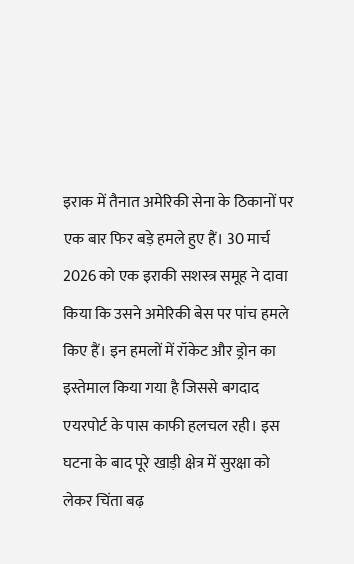इराक में तैनात अमेरिकी सेना के ठिकानों पर एक बार फिर बड़े हमले हुए हैं। 30 मार्च 2026 को एक इराकी सशस्त्र समूह ने दावा किया कि उसने अमेरिकी बेस पर पांच हमले किए हैं। इन हमलों में रॉकेट और ड्रोन का इस्तेमाल किया गया है जिससे बगदाद एयरपोर्ट के पास काफी हलचल रही। इस घटना के बाद पूरे खाड़ी क्षेत्र में सुरक्षा को लेकर चिंता बढ़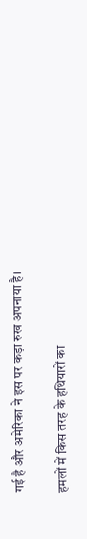गई है और अमेरिका ने इस पर कड़ा रुख अपनाया है।

हमलों में किस तरह के हथियारों का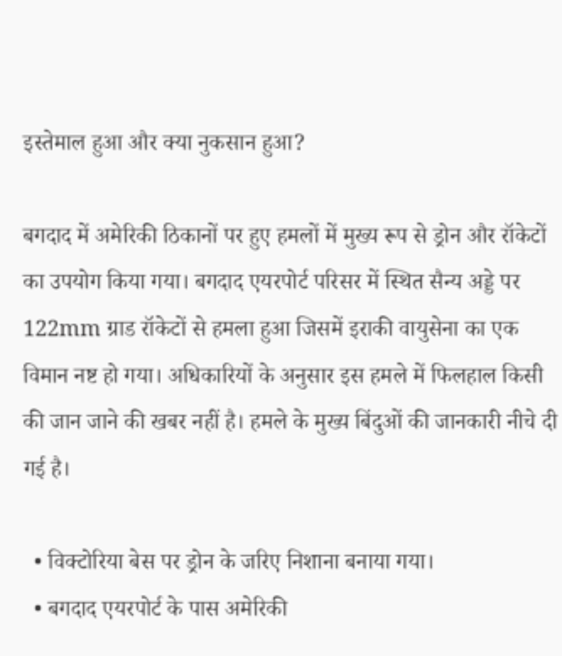इस्तेमाल हुआ और क्या नुकसान हुआ?

बगदाद में अमेरिकी ठिकानों पर हुए हमलों में मुख्य रूप से ड्रोन और रॉकेटों का उपयोग किया गया। बगदाद एयरपोर्ट परिसर में स्थित सैन्य अड्डे पर 122mm ग्राड रॉकेटों से हमला हुआ जिसमें इराकी वायुसेना का एक विमान नष्ट हो गया। अधिकारियों के अनुसार इस हमले में फिलहाल किसी की जान जाने की खबर नहीं है। हमले के मुख्य बिंदुओं की जानकारी नीचे दी गई है।

  • विक्टोरिया बेस पर ड्रोन के जरिए निशाना बनाया गया।
  • बगदाद एयरपोर्ट के पास अमेरिकी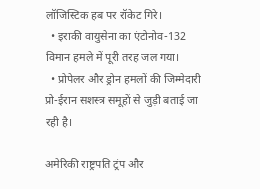लॉजिस्टिक हब पर रॉकेट गिरे।
  • इराकी वायुसेना का एंटोनोव-132 विमान हमले में पूरी तरह जल गया।
  • प्रोपेलर और ड्रोन हमलों की जिम्मेदारी प्रो-ईरान सशस्त्र समूहों से जुड़ी बताई जा रही है।

अमेरिकी राष्ट्रपति ट्रंप और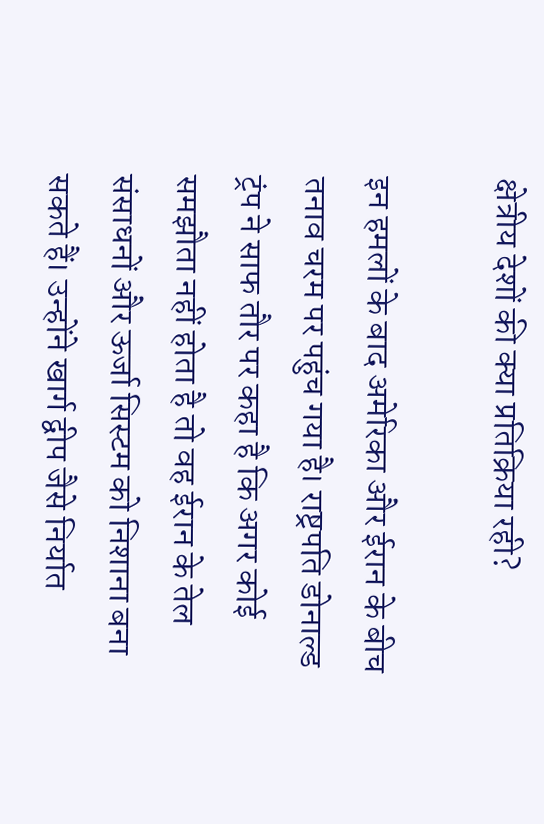क्षेत्रीय देशों की क्या प्रतिक्रिया रही?

इन हमलों के बाद अमेरिका और ईरान के बीच तनाव चरम पर पहुंच गया है। राष्ट्रपति डोनाल्ड ट्रंप ने साफ तौर पर कहा है कि अगर कोई समझौता नहीं होता है तो वह ईरान के तेल संसाधनों और ऊर्जा सिस्टम को निशाना बना सकते हैं। उन्होंने खार्ग द्वीप जैसे निर्यात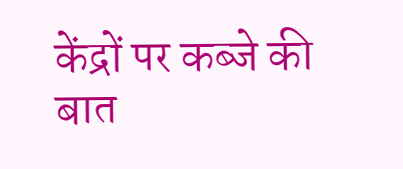केंद्रों पर कब्जे की बात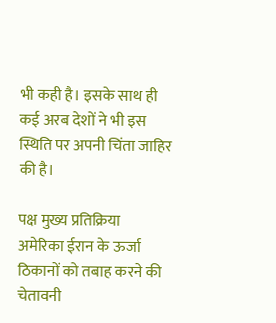भी कही है। इसके साथ ही कई अरब देशों ने भी इस स्थिति पर अपनी चिंता जाहिर की है।

पक्ष मुख्य प्रतिक्रिया
अमेरिका ईरान के ऊर्जा ठिकानों को तबाह करने की चेतावनी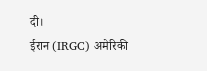दी।
ईरान (IRGC) अमेरिकी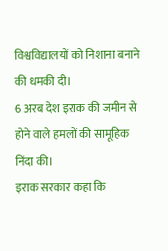विश्वविद्यालयों को निशाना बनाने की धमकी दी।
6 अरब देश इराक की जमीन से होने वाले हमलों की सामूहिक निंदा की।
इराक सरकार कहा कि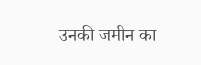उनकी जमीन का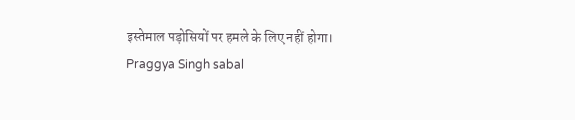इस्तेमाल पड़ोसियों पर हमले के लिए नहीं होगा।
Praggya Singh sabal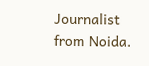Journalist from Noida.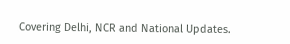Covering Delhi, NCR and National Updates.